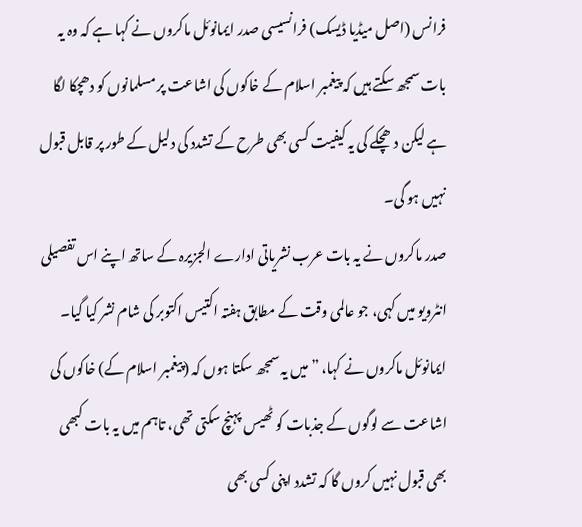فرانس (اصل میڈیا ڈیسک) فرانسیسی صدر ایمانوئل ماکروں نے کہا ہے کہ وہ یہ بات سمجھ سکتے ہیں کہ پیغمبر اسلام کے خاکوں کی اشاعت پر مسلمانوں کو دھچکا لگا ہے لیکن دھچکے کی یہ کیفیت کسی بھی طرح کے تشدد کی دلیل کے طور پر قابل قبول نہیں ہو گی۔
صدر ماکروں نے یہ بات عرب نشریاتی ادارے الجزیرہ کے ساتھ اپنے اس تفصیلی انٹرویو میں کہی، جو عالمی وقت کے مطابق ہفتہ اکتیس اکتوبر کی شام نشر کیا گیا۔ ایمانوئل ماکروں نے کہا، ” میں یہ سمجھ سکتا ہوں کہ (پیغمبر اسلام کے) خاکوں کی اشاعت سے لوگوں کے جذبات کو ٹھیس پہنچ سکتی تھی، تاہم میں یہ بات کبھی بھی قبول نہیں کروں گا کہ تشدد اپنی کسی بھی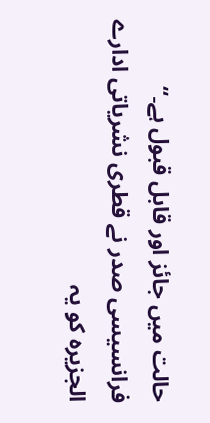حالت میں جائز اور قابل قبول ہے۔‘‘
فرانسیسی صدر نے قطری نشریاتی ادارے الجزیرہ کو یہ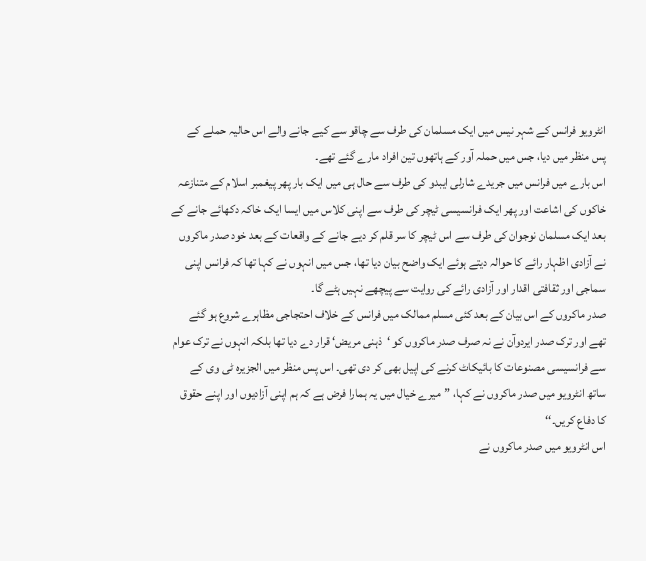انٹرویو فرانس کے شہر نیس میں ایک مسلمان کی طرف سے چاقو سے کیے جانے والے اس حالیہ حملے کے پس منظر میں دیا، جس میں حملہ آور کے ہاتھوں تین افراد مارے گئے تھے۔
اس بارے میں فرانس میں جریدے شارلی ایبدو کی طرف سے حال ہی میں ایک بار پھر پیغمبر اسلام کے متنازعہ خاکوں کی اشاعت اور پھر ایک فرانسیسی ٹیچر کی طرف سے اپنی کلاس میں ایسا ایک خاکہ دکھائے جانے کے بعد ایک مسلمان نوجوان کی طرف سے اس ٹیچر کا سر قلم کر دیے جانے کے واقعات کے بعد خود صدر ماکروں نے آزادی اظہار رائے کا حوالہ دیتے ہوئے ایک واضح بیان دیا تھا، جس میں انہوں نے کہا تھا کہ فرانس اپنی سماجی اور ثقافتی اقدار اور آزادی رائے کی روایت سے پیچھے نہیں ہٹے گا۔
صدر ماکروں کے اس بیان کے بعد کئی مسلم ممالک میں فرانس کے خلاف احتجاجی مظاہرے شروع ہو گئے تھے اور ترک صدر ایردوآن نے نہ صرف صدر ماکروں کو ‘ذہنی مریض‘ قرار دے دیا تھا بلکہ انہوں نے ترک عوام سے فرانسیسی مصنوعات کا بائیکاٹ کرنے کی اپیل بھی کر دی تھی۔ اس پس منظر میں الجزیرہ ٹی وی کے ساتھ انٹرویو میں صدر ماکروں نے کہا، ”میرے خیال میں یہ ہمارا فرض ہے کہ ہم اپنی آزادیوں اور اپنے حقوق کا دفاع کریں۔‘‘
اس انٹرویو میں صدر ماکروں نے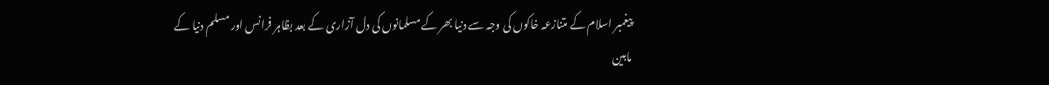پیغمبر اسلام کے متنازعہ خاکوں کی وجہ سے دنیا بھر کے مسلمانوں کی دل آزاری کے بعد بظاہر فرانس اور مسلم دنیا کے مابین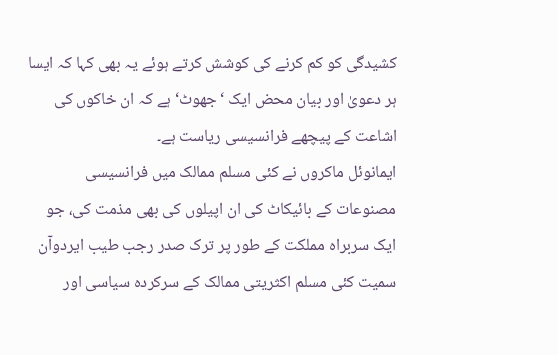کشیدگی کو کم کرنے کی کوشش کرتے ہوئے یہ بھی کہا کہ ایسا ہر دعویٰ اور بیان محض ایک ‘جھوٹ‘ ہے کہ ان خاکوں کی اشاعت کے پیچھے فرانسیسی ریاست ہے۔
ایمانوئل ماکروں نے کئی مسلم ممالک میں فرانسیسی مصنوعات کے بائیکاٹ کی ان اپیلوں کی بھی مذمت کی، جو ایک سربراہ مملکت کے طور پر ترک صدر رجب طیب ایردوآن سمیت کئی مسلم اکثریتی ممالک کے سرکردہ سیاسی اور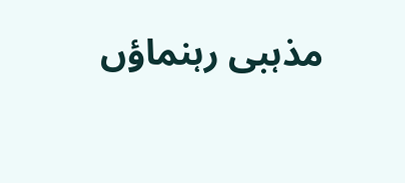مذہبی رہنماؤں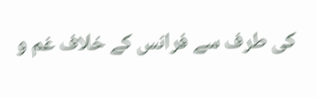کی طرف سے فرانس کے خلاف غم و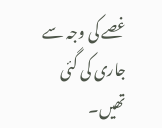غصے کی وجہ سے جاری کی گئی تھیں۔